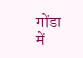गोंडा में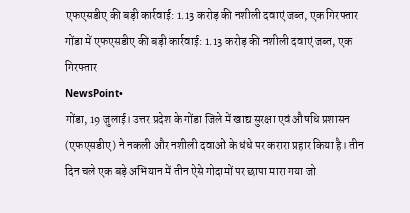एफएसडीए की बड़ी कार्रवाई: 1.13 करोड़ की नशीली दवाएं जब्त, एक गिरफ्तार
गोंडा में एफएसडीए की बड़ी कार्रवाई: 1.13 करोड़ की नशीली दवाएं जब्त, एक गिरफ्तार
NewsPoint•
गोंडा, 19 जुलाई। उत्तर प्रदेश के गोंडा जिले में खाद्य सुरक्षा एवं औषधि प्रशासन (एफएसडीए) ने नकली और नशीली दवाओं के धंधे पर करारा प्रहार किया है। तीन दिन चले एक बड़े अभियान में तीन ऐसे गोदामों पर छापा मारा गया जो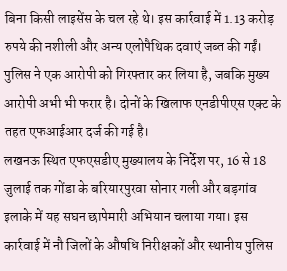बिना किसी लाइसेंस के चल रहे थे। इस कार्रवाई में 1.13 करोड़ रुपये की नशीली और अन्य एलोपैथिक दवाएं जब्त की गईं। पुलिस ने एक आरोपी को गिरफ्तार कर लिया है, जबकि मुख्य आरोपी अभी भी फरार है। दोनों के खिलाफ एनडीपीएस एक्ट के तहत एफआईआर दर्ज की गई है।
लखनऊ स्थित एफएसडीए मुख्यालय के निर्देश पर, 16 से 18 जुलाई तक गोंडा के बरियारपुरवा सोनार गली और बड़गांव इलाके में यह सघन छापेमारी अभियान चलाया गया। इस कार्रवाई में नौ जिलों के औषधि निरीक्षकों और स्थानीय पुलिस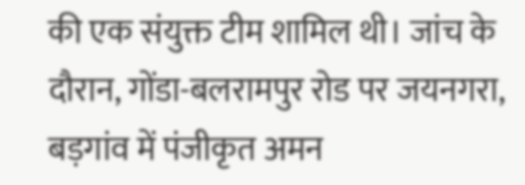की एक संयुक्त टीम शामिल थी। जांच के दौरान, गोंडा-बलरामपुर रोड पर जयनगरा, बड़गांव में पंजीकृत अमन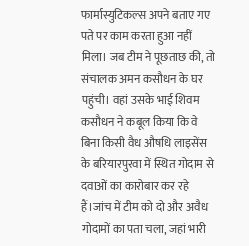फार्मास्युटिकल्स अपने बताए गए पते पर काम करता हुआ नहीं मिला। जब टीम ने पूछताछ की, तो संचालक अमन कसौधन के घर पहुंची। वहां उसके भाई शिवम कसौधन ने कबूल किया कि वे बिना किसी वैध औषधि लाइसेंस के बरियारपुरवा में स्थित गोदाम से दवाओं का कारोबार कर रहे हैं।जांच में टीम को दो और अवैध गोदामों का पता चला, जहां भारी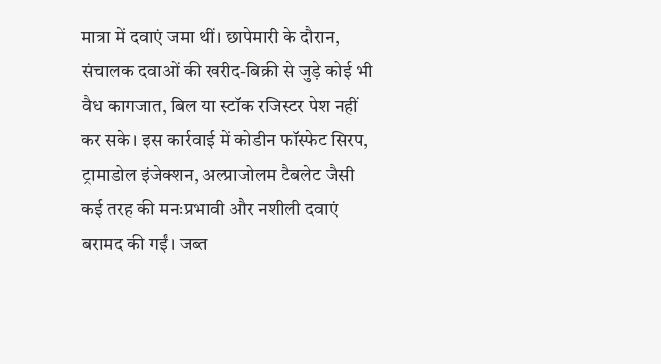मात्रा में दवाएं जमा थीं। छापेमारी के दौरान, संचालक दवाओं की खरीद-बिक्री से जुड़े कोई भी वैध कागजात, बिल या स्टॉक रजिस्टर पेश नहीं कर सके। इस कार्रवाई में कोडीन फॉस्फेट सिरप, ट्रामाडोल इंजेक्शन, अल्प्राजोलम टैबलेट जैसी कई तरह की मनःप्रभावी और नशीली दवाएं बरामद की गईं। जब्त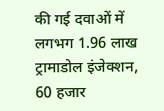की गई दवाओं में लगभग 1.96 लाख ट्रामाडोल इंजेक्शन, 60 हजार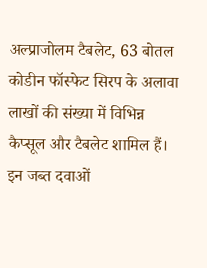अल्प्राजोलम टैबलेट, 63 बोतल कोडीन फॉस्फेट सिरप के अलावा लाखों की संख्या में विभिन्न कैप्सूल और टैबलेट शामिल हैं। इन जब्त दवाओं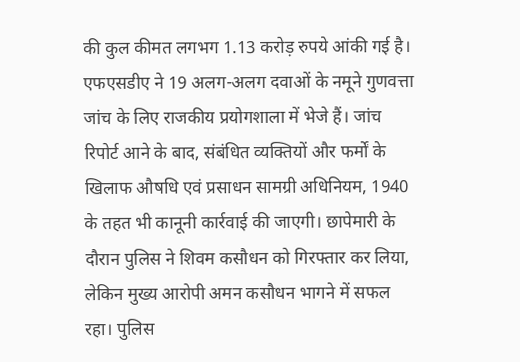की कुल कीमत लगभग 1.13 करोड़ रुपये आंकी गई है।
एफएसडीए ने 19 अलग-अलग दवाओं के नमूने गुणवत्ता जांच के लिए राजकीय प्रयोगशाला में भेजे हैं। जांच रिपोर्ट आने के बाद, संबंधित व्यक्तियों और फर्मों के खिलाफ औषधि एवं प्रसाधन सामग्री अधिनियम, 1940 के तहत भी कानूनी कार्रवाई की जाएगी। छापेमारी के दौरान पुलिस ने शिवम कसौधन को गिरफ्तार कर लिया, लेकिन मुख्य आरोपी अमन कसौधन भागने में सफल रहा। पुलिस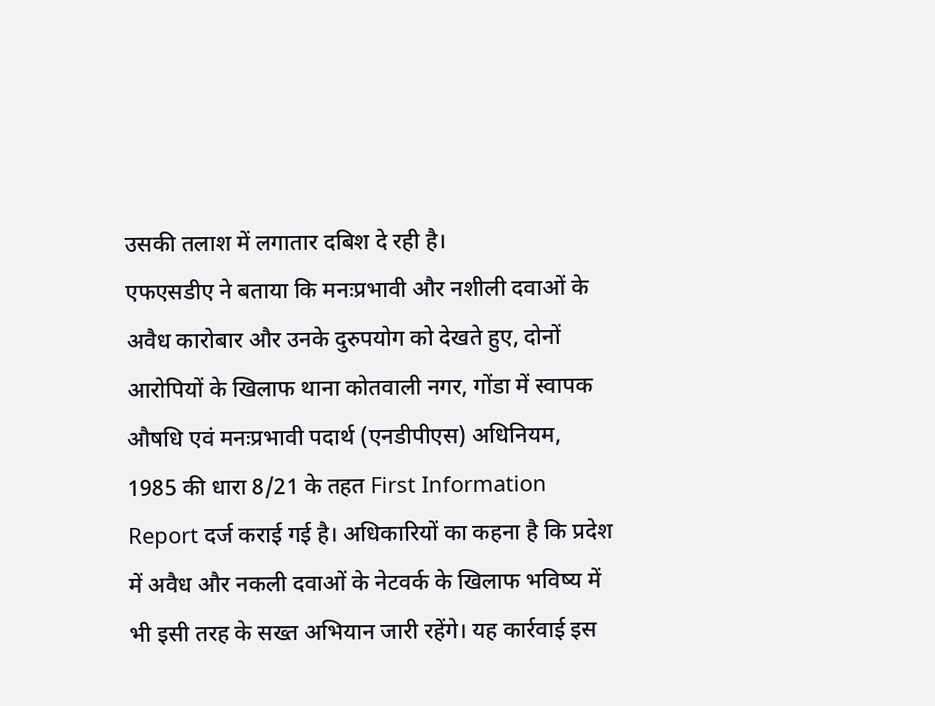उसकी तलाश में लगातार दबिश दे रही है।
एफएसडीए ने बताया कि मनःप्रभावी और नशीली दवाओं के अवैध कारोबार और उनके दुरुपयोग को देखते हुए, दोनों आरोपियों के खिलाफ थाना कोतवाली नगर, गोंडा में स्वापक औषधि एवं मनःप्रभावी पदार्थ (एनडीपीएस) अधिनियम, 1985 की धारा 8/21 के तहत First Information Report दर्ज कराई गई है। अधिकारियों का कहना है कि प्रदेश में अवैध और नकली दवाओं के नेटवर्क के खिलाफ भविष्य में भी इसी तरह के सख्त अभियान जारी रहेंगे। यह कार्रवाई इस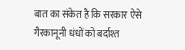बात का संकेत है कि सरकार ऐसे गैरकानूनी धंधों को बर्दाश्त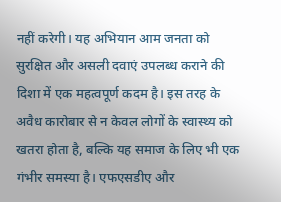नहीं करेगी। यह अभियान आम जनता को सुरक्षित और असली दवाएं उपलब्ध कराने की दिशा में एक महत्वपूर्ण कदम है। इस तरह के अवैध कारोबार से न केवल लोगों के स्वास्थ्य को खतरा होता है, बल्कि यह समाज के लिए भी एक गंभीर समस्या है। एफएसडीए और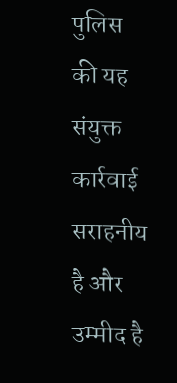पुलिस की यह संयुक्त कार्रवाई सराहनीय है और उम्मीद है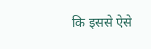कि इससे ऐसे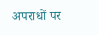अपराधों पर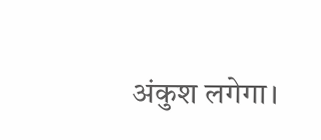अंकुश लगेगा।